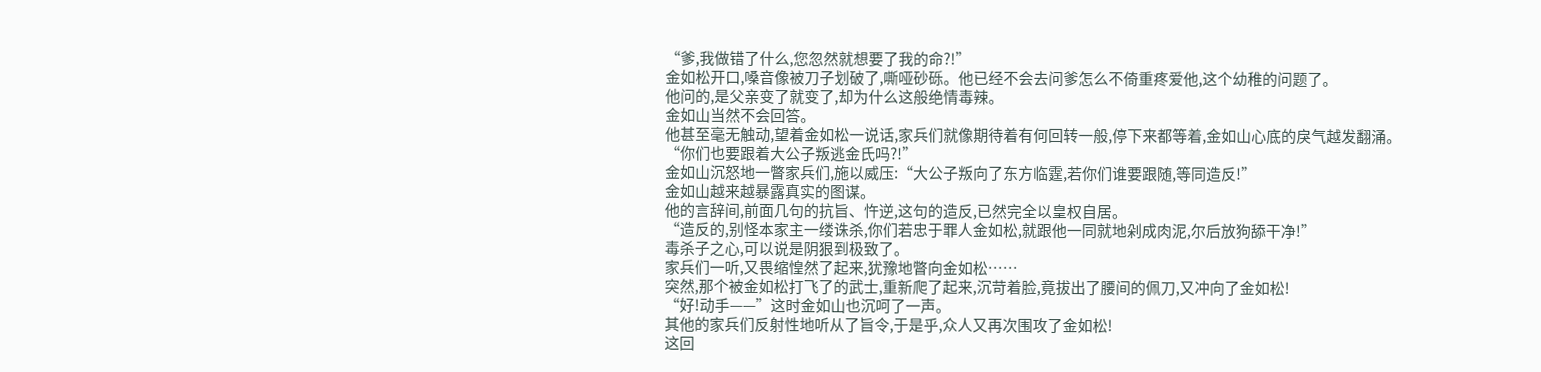“爹,我做错了什么,您忽然就想要了我的命?!”
金如松开口,嗓音像被刀子划破了,嘶哑砂砾。他已经不会去问爹怎么不倚重疼爱他,这个幼稚的问题了。
他问的,是父亲变了就变了,却为什么这般绝情毒辣。
金如山当然不会回答。
他甚至毫无触动,望着金如松一说话,家兵们就像期待着有何回转一般,停下来都等着,金如山心底的戾气越发翻涌。
“你们也要跟着大公子叛逃金氏吗?!”
金如山沉怒地一瞥家兵们,施以威压:“大公子叛向了东方临霆,若你们谁要跟随,等同造反!”
金如山越来越暴露真实的图谋。
他的言辞间,前面几句的抗旨、忤逆,这句的造反,已然完全以皇权自居。
“造反的,别怪本家主一缕诛杀,你们若忠于罪人金如松,就跟他一同就地剁成肉泥,尔后放狗舔干净!”
毒杀子之心,可以说是阴狠到极致了。
家兵们一听,又畏缩惶然了起来,犹豫地瞥向金如松……
突然,那个被金如松打飞了的武士,重新爬了起来,沉苛着脸,竟拔出了腰间的佩刀,又冲向了金如松!
“好!动手——”这时金如山也沉呵了一声。
其他的家兵们反射性地听从了旨令,于是乎,众人又再次围攻了金如松!
这回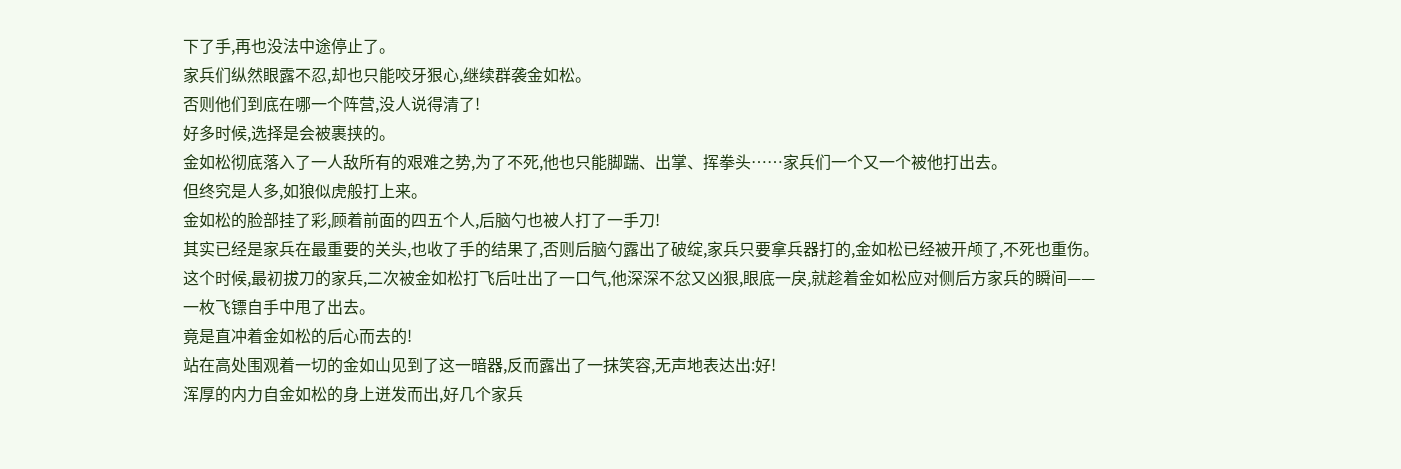下了手,再也没法中途停止了。
家兵们纵然眼露不忍,却也只能咬牙狠心,继续群袭金如松。
否则他们到底在哪一个阵营,没人说得清了!
好多时候,选择是会被裹挟的。
金如松彻底落入了一人敌所有的艰难之势,为了不死,他也只能脚踹、出掌、挥拳头……家兵们一个又一个被他打出去。
但终究是人多,如狼似虎般打上来。
金如松的脸部挂了彩,顾着前面的四五个人,后脑勺也被人打了一手刀!
其实已经是家兵在最重要的关头,也收了手的结果了,否则后脑勺露出了破绽,家兵只要拿兵器打的,金如松已经被开颅了,不死也重伤。
这个时候,最初拔刀的家兵,二次被金如松打飞后吐出了一口气,他深深不忿又凶狠,眼底一戾,就趁着金如松应对侧后方家兵的瞬间——
一枚飞镖自手中甩了出去。
竟是直冲着金如松的后心而去的!
站在高处围观着一切的金如山见到了这一暗器,反而露出了一抹笑容,无声地表达出:好!
浑厚的内力自金如松的身上迸发而出,好几个家兵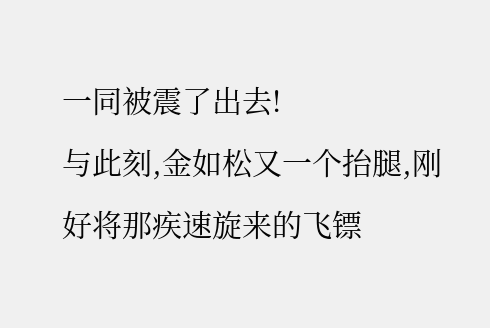一同被震了出去!
与此刻,金如松又一个抬腿,刚好将那疾速旋来的飞镖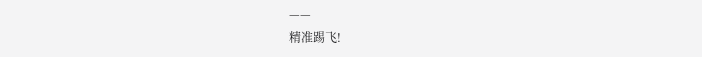——
精准踢飞!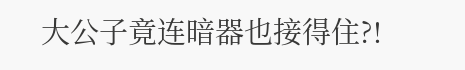大公子竟连暗器也接得住?!